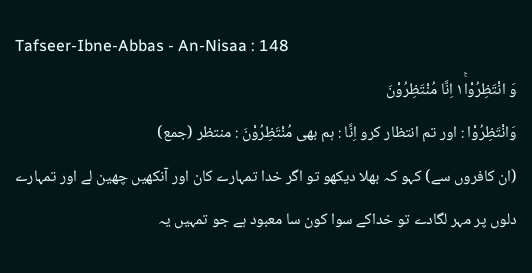Tafseer-Ibne-Abbas - An-Nisaa : 148
وَ انْتَظِرُوْا١ۚ اِنَّا مُنْتَظِرُوْنَ
وَانْتَظِرُوْا : اور تم انتظار کرو اِنَّا : ہم بھی مُنْتَظِرُوْنَ : منتظر (جمع)
(ان کافروں سے) کہو کہ بھلا دیکھو تو اگر خدا تمہارے کان اور آنکھیں چھین لے اور تمہارے دلوں پر مہر لگادے تو خداکے سوا کون سا معبود ہے جو تمہیں یہ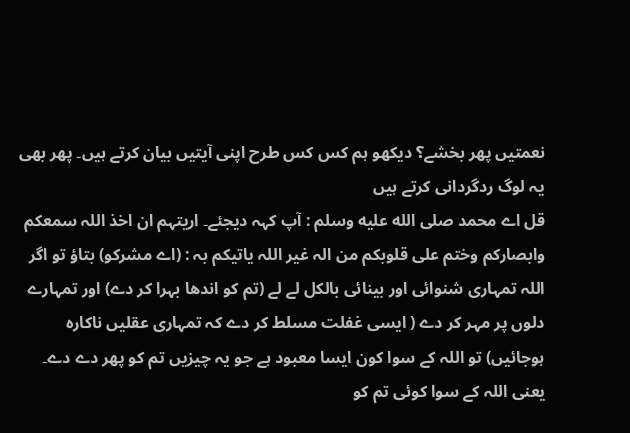نعمتیں پھر بخشے؟ دیکھو ہم کس کس طرح اپنی آیتیں بیان کرتے ہیں۔ پھر بھی یہ لوگ ردگردانی کرتے ہیں
قل اے محمد صلى الله عليه وسلم : آپ کہہ دیجئے۔ اریتہم ان اخذ اللہ سمعکم وابصارکم وختم علی قلوبکم من الہ غیر اللہ یاتیکم بہ : (اے مشرکو) بتاؤ تو اگر اللہ تمہاری شنوائی اور بینائی بالکل لے لے (تم کو اندھا بہرا کر دے) اور تمہارے دلوں پر مہر کر دے ( ایسی غفلت مسلط کر دے کہ تمہاری عقلیں ناکارہ ہوجائیں) تو اللہ کے سوا کون ایسا معبود ہے جو یہ چیزیں تم کو پھر دے دے۔ یعنی اللہ کے سوا کوئی تم کو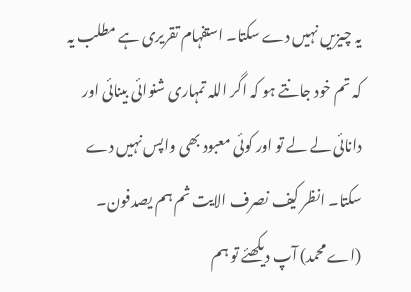یہ چیزیں نہیں دے سکتا۔ استفہام تقریری ہے مطلب یہ کہ تم خود جانتے ہو کہ اگر اللہ تمہاری شنوائی بینائی اور دانائی لے لے تو اور کوئی معبود بھی واپس نہیں دے سکتا۔ انظر کیف نصرف الایت ثم ہم یصدفون۔ (اے محمد) آپ دیکھئے تو ہم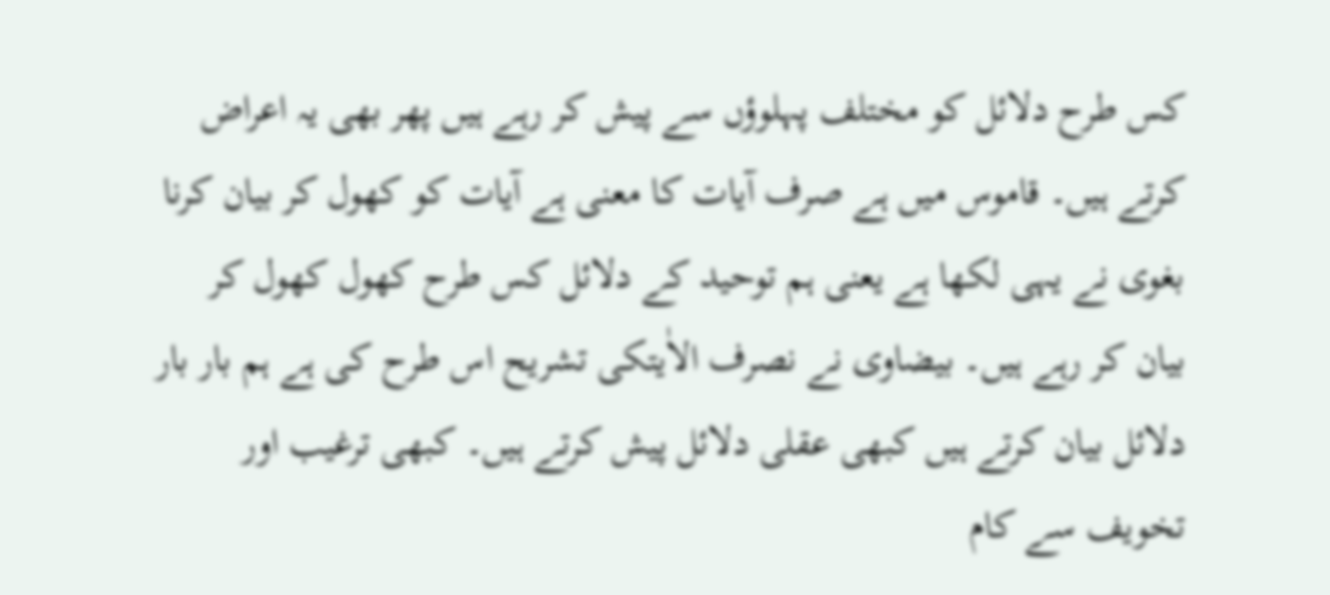کس طرح دلائل کو مختلف پہلوؤں سے پیش کر رہے ہیں پھر بھی یہ اعراض کرتے ہیں۔ قاموس میں ہے صرف آیات کا معنی ہے آیات کو کھول کر بیان کرنا بغوی نے یہی لکھا ہے یعنی ہم توحید کے دلائل کس طرح کھول کھول کر بیان کر رہے ہیں۔ بیضاوی نے نصرف الاٰیتکی تشریح اس طرح کی ہے ہم بار بار دلائل بیان کرتے ہیں کبھی عقلی دلائل پیش کرتے ہیں۔ کبھی ترغیب اور تخویف سے کام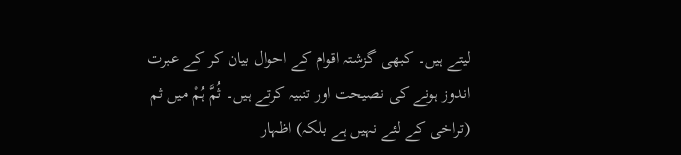لیتے ہیں۔ کبھی گزشتہ اقوام کے احوال بیان کر کے عبرت اندوز ہونے کی نصیحت اور تنبیہ کرتے ہیں۔ ثُمَّ ہُمْ میں ثم (تراخی کے لئے نہیں ہے بلکہ) اظہار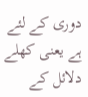دوری کے لئے ہے یعنی کھلے دلائل کے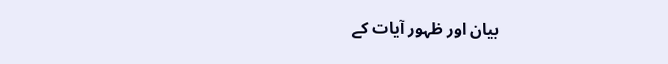بیان اور ظہور آیات کے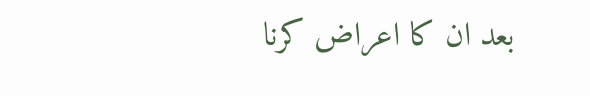بعد ان کا اعراض کرنا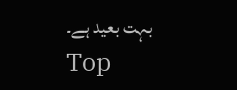بہت بعید ہے۔
Top